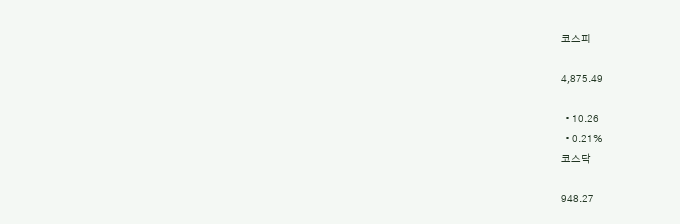코스피

4,875.49

  • 10.26
  • 0.21%
코스닥

948.27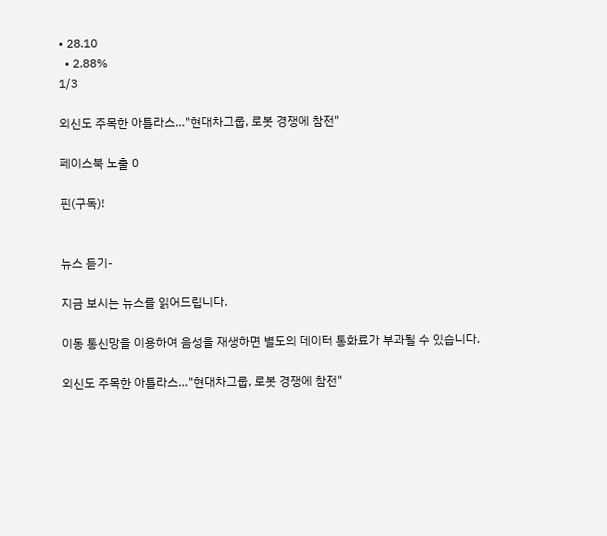• 28.10
  • 2.88%
1/3

외신도 주목한 아틀라스…"현대차그룹, 로봇 경쟁에 참전"

페이스북 노출 0

핀(구독)!


뉴스 듣기-

지금 보시는 뉴스를 읽어드립니다.

이동 통신망을 이용하여 음성을 재생하면 별도의 데이터 통화료가 부과될 수 있습니다.

외신도 주목한 아틀라스…"현대차그룹, 로봇 경쟁에 참전"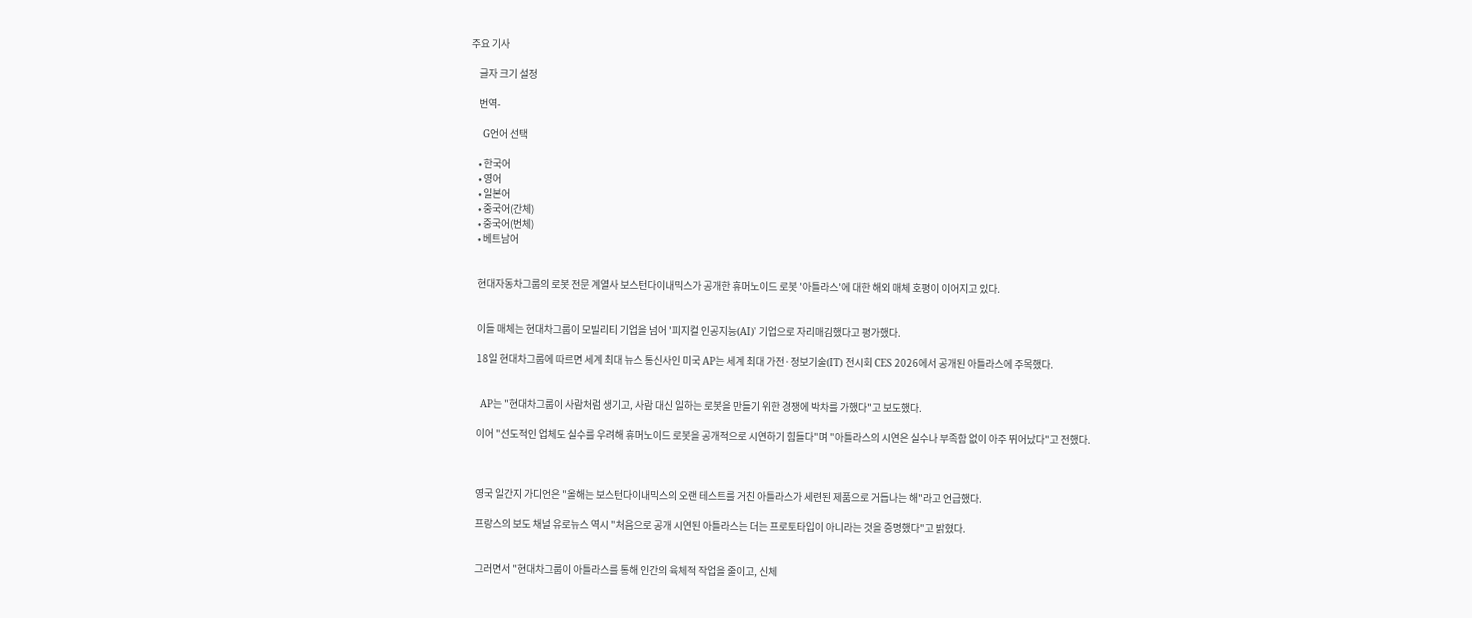주요 기사

    글자 크기 설정

    번역-

    G언어 선택

    • 한국어
    • 영어
    • 일본어
    • 중국어(간체)
    • 중국어(번체)
    • 베트남어


    현대자동차그룹의 로봇 전문 계열사 보스턴다이내믹스가 공개한 휴머노이드 로봇 '아틀라스'에 대한 해외 매체 호평이 이어지고 있다.


    이들 매체는 현대차그룹이 모빌리티 기업을 넘어 '피지컬 인공지능(AI)' 기업으로 자리매김했다고 평가했다.

    18일 현대차그룹에 따르면 세계 최대 뉴스 통신사인 미국 AP는 세계 최대 가전·정보기술(IT) 전시회 CES 2026에서 공개된 아틀라스에 주목했다.


    AP는 "현대차그룹이 사람처럼 생기고, 사람 대신 일하는 로봇을 만들기 위한 경쟁에 박차를 가했다"고 보도했다.

    이어 "선도적인 업체도 실수를 우려해 휴머노이드 로봇을 공개적으로 시연하기 힘들다"며 "아틀라스의 시연은 실수나 부족함 없이 아주 뛰어났다"고 전했다.



    영국 일간지 가디언은 "올해는 보스턴다이내믹스의 오랜 테스트를 거친 아틀라스가 세련된 제품으로 거듭나는 해"라고 언급했다.

    프랑스의 보도 채널 유로뉴스 역시 "처음으로 공개 시연된 아틀라스는 더는 프로토타입이 아니라는 것을 증명했다"고 밝혔다.


    그러면서 "현대차그룹이 아틀라스를 통해 인간의 육체적 작업을 줄이고, 신체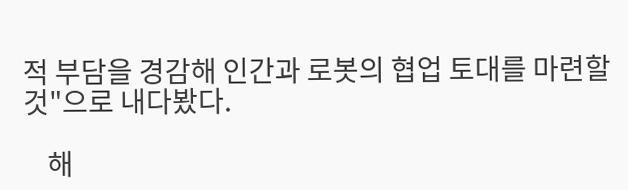적 부담을 경감해 인간과 로봇의 협업 토대를 마련할 것"으로 내다봤다.

    해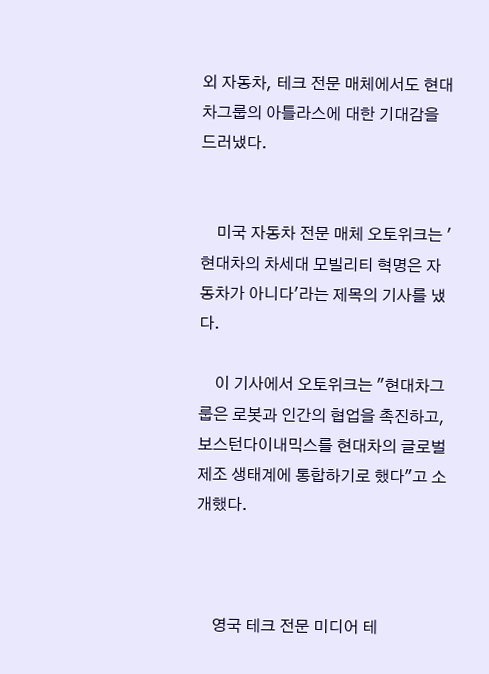외 자동차, 테크 전문 매체에서도 현대차그룹의 아틀라스에 대한 기대감을 드러냈다.


    미국 자동차 전문 매체 오토위크는 '현대차의 차세대 모빌리티 혁명은 자동차가 아니다'라는 제목의 기사를 냈다.

    이 기사에서 오토위크는 "현대차그룹은 로봇과 인간의 협업을 촉진하고, 보스턴다이내믹스를 현대차의 글로벌 제조 생태계에 통합하기로 했다"고 소개했다.



    영국 테크 전문 미디어 테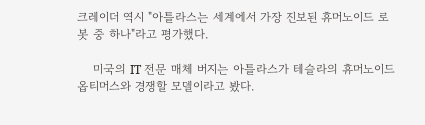크레이더 역시 "아틀라스는 세계에서 가장 진보된 휴머노이드 로봇 중 하나"라고 평가했다.

    미국의 IT 전문 매체 버지는 아틀라스가 테슬라의 휴머노이드 옵티머스와 경쟁할 모델이라고 봤다.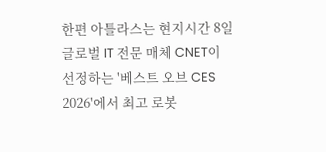한편 아틀라스는 현지시간 8일 글로벌 IT 전문 매체 CNET이 선정하는 '베스트 오브 CES 2026'에서 최고 로봇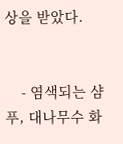상을 받았다.


    - 염색되는 샴푸, 대나무수 화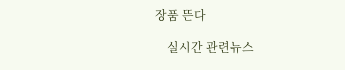장품 뜬다

    실시간 관련뉴스